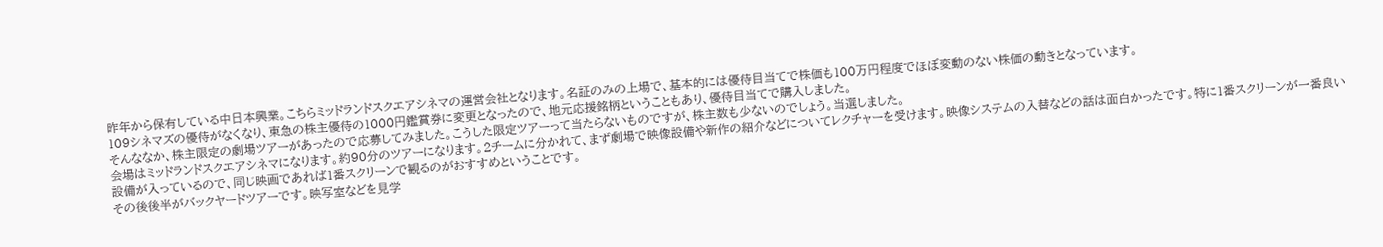昨年から保有している中日本興業。こちらミッドランドスクエアシネマの運営会社となります。名証のみの上場で、基本的には優待目当てで株価も100万円程度でほぼ変動のない株価の動きとなっています。
109シネマズの優待がなくなり、東急の株主優待の1000円鑑賞券に変更となったので、地元応援銘柄ということもあり、優待目当てで購入しました。
そんななか、株主限定の劇場ツアーがあったので応募してみました。こうした限定ツアーって当たらないものですが、株主数も少ないのでしょう。当選しました。
会場はミッドランドスクエアシネマになります。約90分のツアーになります。2チームに分かれて、まず劇場で映像設備や新作の紹介などについてレクチャーを受けます。映像システムの入替などの話は面白かったです。特に1番スクリーンが一番良い設備が入っているので、同じ映画であれば1番スクリーンで観るのがおすすめということです。
その後後半がバックヤードツアーです。映写室などを見学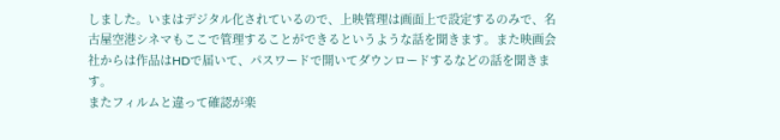しました。いまはデジタル化されているので、上映管理は画面上で設定するのみで、名古屋空港シネマもここで管理することができるというような話を聞きます。また映画会社からは作品はHDで届いて、パスワードで開いてダウンロードするなどの話を聞きます。
またフィルムと違って確認が楽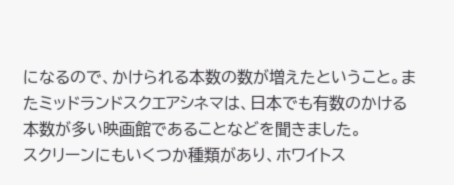になるので、かけられる本数の数が増えたということ。またミッドランドスクエアシネマは、日本でも有数のかける本数が多い映画館であることなどを聞きました。
スクリーンにもいくつか種類があり、ホワイトス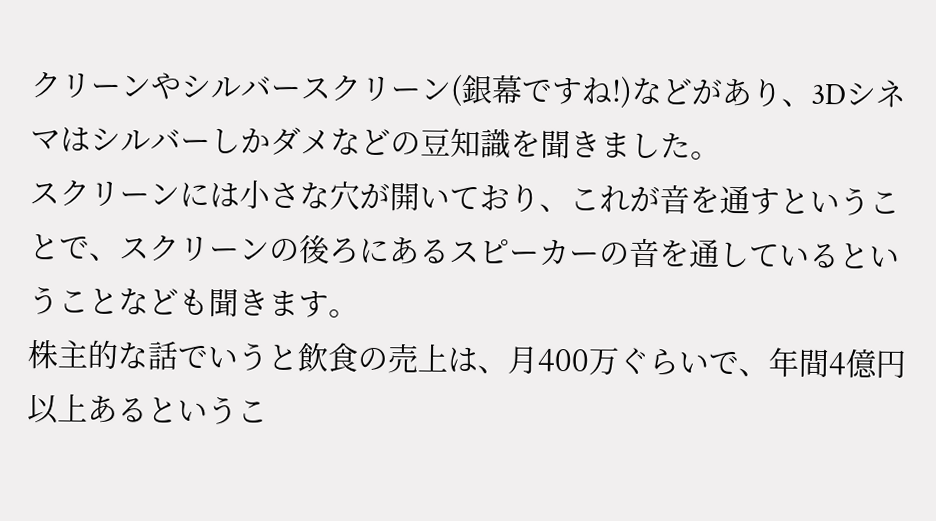クリーンやシルバースクリーン(銀幕ですね!)などがあり、3Dシネマはシルバーしかダメなどの豆知識を聞きました。
スクリーンには小さな穴が開いており、これが音を通すということで、スクリーンの後ろにあるスピーカーの音を通しているということなども聞きます。
株主的な話でいうと飲食の売上は、月400万ぐらいで、年間4億円以上あるというこ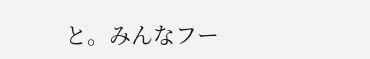と。みんなフー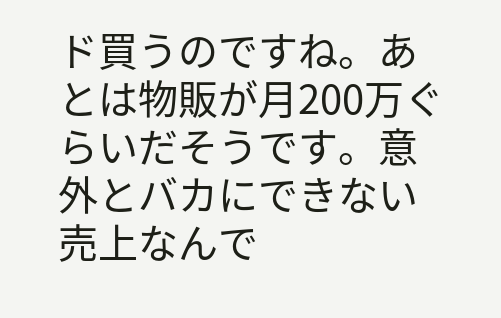ド買うのですね。あとは物販が月200万ぐらいだそうです。意外とバカにできない売上なんで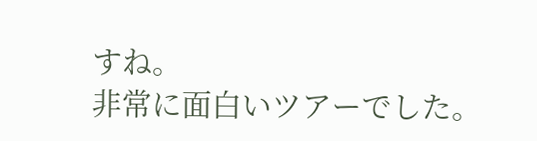すね。
非常に面白いツアーでした。